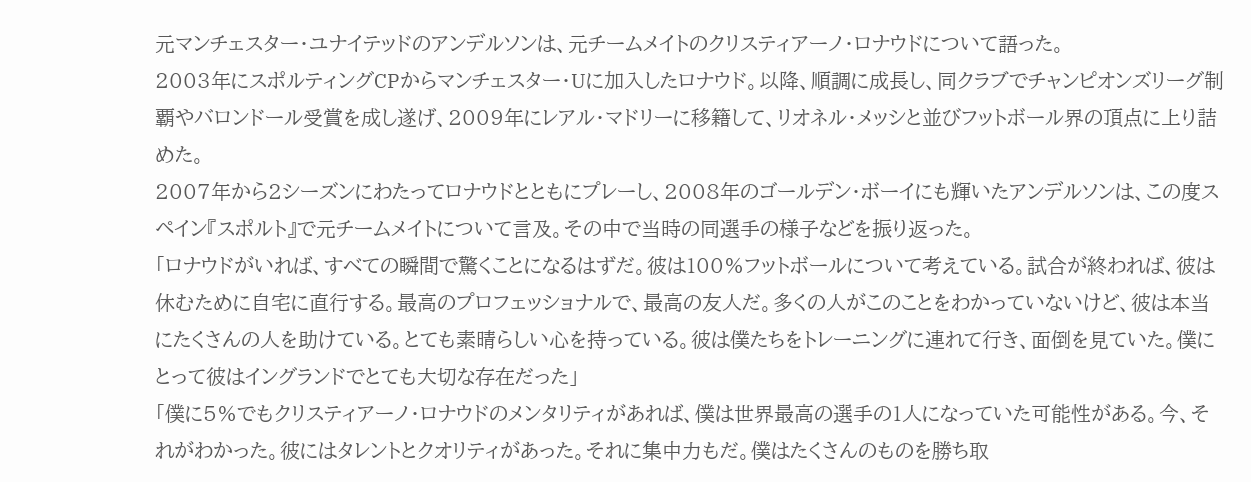元マンチェスター・ユナイテッドのアンデルソンは、元チームメイトのクリスティアーノ・ロナウドについて語った。
2003年にスポルティングCPからマンチェスター・Uに加入したロナウド。以降、順調に成長し、同クラブでチャンピオンズリーグ制覇やバロンドール受賞を成し遂げ、2009年にレアル・マドリーに移籍して、リオネル・メッシと並びフットボール界の頂点に上り詰めた。
2007年から2シーズンにわたってロナウドとともにプレーし、2008年のゴールデン・ボーイにも輝いたアンデルソンは、この度スペイン『スポルト』で元チームメイトについて言及。その中で当時の同選手の様子などを振り返った。
「ロナウドがいれば、すべての瞬間で驚くことになるはずだ。彼は100%フットボールについて考えている。試合が終われば、彼は休むために自宅に直行する。最高のプロフェッショナルで、最高の友人だ。多くの人がこのことをわかっていないけど、彼は本当にたくさんの人を助けている。とても素晴らしい心を持っている。彼は僕たちをトレーニングに連れて行き、面倒を見ていた。僕にとって彼はイングランドでとても大切な存在だった」
「僕に5%でもクリスティアーノ・ロナウドのメンタリティがあれば、僕は世界最高の選手の1人になっていた可能性がある。今、それがわかった。彼にはタレントとクオリティがあった。それに集中力もだ。僕はたくさんのものを勝ち取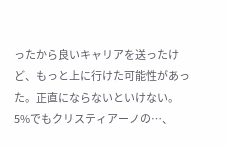ったから良いキャリアを送ったけど、もっと上に行けた可能性があった。正直にならないといけない。5%でもクリスティアーノの…、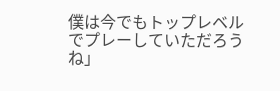僕は今でもトップレベルでプレーしていただろうね」